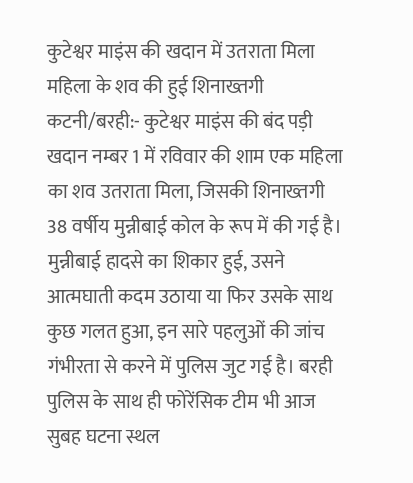कुटेश्वर माइंस की खदान में उतराता मिला महिला के शव की हुई शिनाख्तगी
कटनी/बरही:- कुटेश्वर माइंस की बंद पड़ी खदान नम्बर 1 में रविवार की शाम एक महिला का शव उतराता मिला, जिसकी शिनाख्तगी 38 वर्षीय मुन्नीबाई कोल के रूप में की गई है। मुन्नीबाई हादसे का शिकार हुई, उसने आत्मघाती कदम उठाया या फिर उसके साथ कुछ गलत हुआ, इन सारे पहलुओं की जांच गंभीरता से करने में पुलिस जुट गई है। बरही पुलिस के साथ ही फोरेंसिक टीम भी आज सुबह घटना स्थल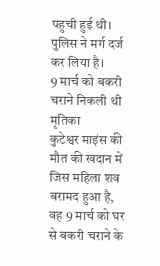पहुची हुई थी। पुलिस ने मर्ग दर्ज कर लिया है।
9 मार्च को बकरी चराने निकली थी मृतिका
कुटेश्वर माइंस की मौत की खदान में जिस महिला शव बरामद हुआ है, वह 9 मार्च को घर से बकरी चराने के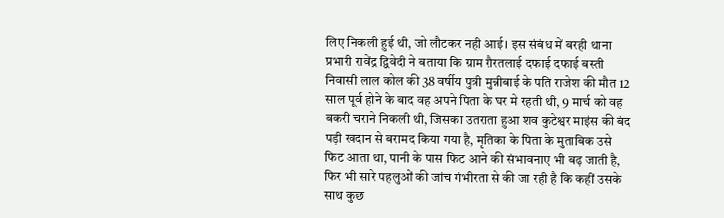लिए निकली हुई थी, जो लौटकर नही आई। इस संबंध में बरही थाना प्रभारी रावेंद्र द्विवेदी ने बताया कि ग्राम ग़ैरतलाई दफाई दफाई बस्ती निवासी लाल कोल की 38 वर्षीय पुत्री मुन्नीबाई के पति राजेश की मौत 12 साल पूर्व होने के बाद वह अपने पिता के घर मे रहती थी, 9 मार्च को वह बकरी चराने निकली थी, जिसका उतराता हुआ शव कुटेश्वर माइंस की बंद पड़ी खदान से बरामद किया गया है, मृतिका के पिता के मुताबिक उसे फिट आता था, पानी के पास फिट आने की संभावनाए भी बढ़ जाती है, फिर भी सारे पहलुओं की जांच गंभीरता से की जा रही है कि कहीं उसके साथ कुछ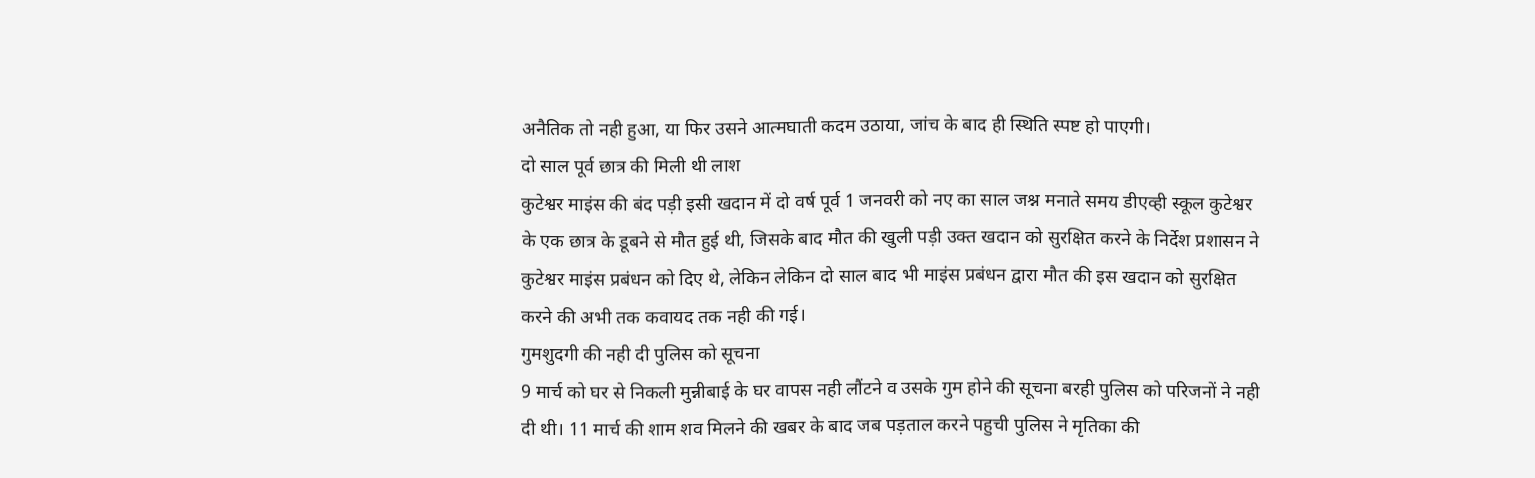अनैतिक तो नही हुआ, या फिर उसने आत्मघाती कदम उठाया, जांच के बाद ही स्थिति स्पष्ट हो पाएगी।
दो साल पूर्व छात्र की मिली थी लाश
कुटेश्वर माइंस की बंद पड़ी इसी खदान में दो वर्ष पूर्व 1 जनवरी को नए का साल जश्न मनाते समय डीएव्ही स्कूल कुटेश्वर के एक छात्र के डूबने से मौत हुई थी, जिसके बाद मौत की खुली पड़ी उक्त खदान को सुरक्षित करने के निर्देश प्रशासन ने कुटेश्वर माइंस प्रबंधन को दिए थे, लेकिन लेकिन दो साल बाद भी माइंस प्रबंधन द्वारा मौत की इस खदान को सुरक्षित करने की अभी तक कवायद तक नही की गई।
गुमशुदगी की नही दी पुलिस को सूचना
9 मार्च को घर से निकली मुन्नीबाई के घर वापस नही लौंटने व उसके गुम होने की सूचना बरही पुलिस को परिजनों ने नही दी थी। 11 मार्च की शाम शव मिलने की खबर के बाद जब पड़ताल करने पहुची पुलिस ने मृतिका की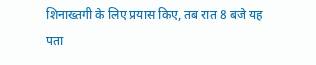शिनाख्तगी के लिए प्रयास किए, तब रात 8 बजे यह पता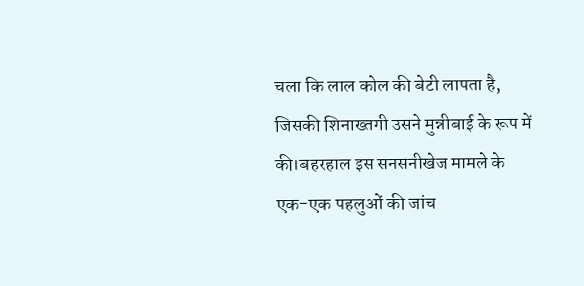चला कि लाल कोल की बेटी लापता है, जिसकी शिनाख्तगी उसने मुन्नीबाई के रूप में की।बहरहाल इस सनसनीखेज मामले के एक-एक पहलुओं की जांच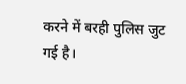करने में बरही पुलिस जुट गई है।